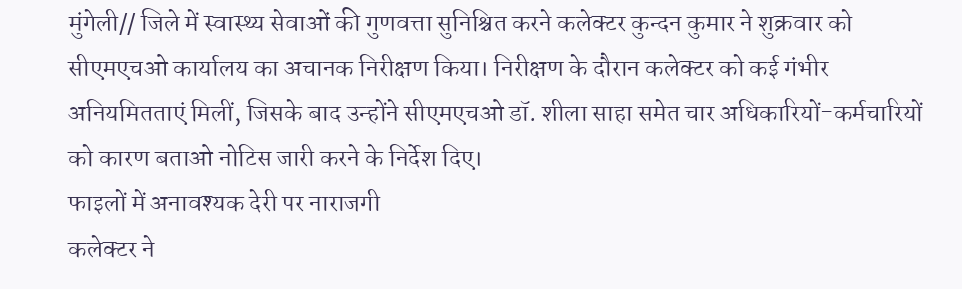मुंगेली// जिले में स्वास्थ्य सेवाओं की गुणवत्ता सुनिश्चित करने कलेक्टर कुन्दन कुमार ने शुक्रवार को सीएमएचओ कार्यालय का अचानक निरीक्षण किया। निरीक्षण के दौरान कलेक्टर को कई गंभीर अनियमितताएं मिलीं, जिसके बाद उन्होंने सीएमएचओ डॉ. शीला साहा समेत चार अधिकारियों-कर्मचारियों को कारण बताओ नोटिस जारी करने के निर्देश दिए।
फाइलों में अनावश्यक देरी पर नाराजगी
कलेक्टर ने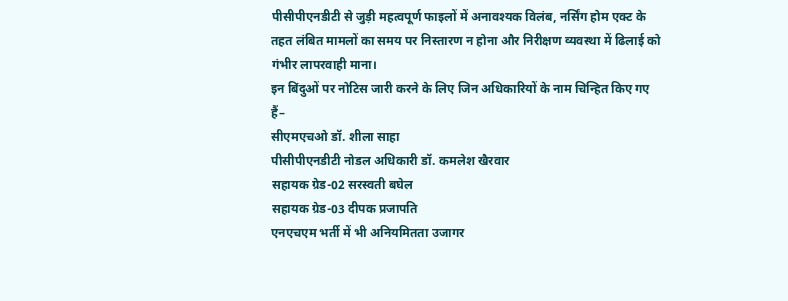पीसीपीएनडीटी से जुड़ी महत्वपूर्ण फाइलों में अनावश्यक विलंब, नर्सिंग होम एक्ट के तहत लंबित मामलों का समय पर निस्तारण न होना और निरीक्षण व्यवस्था में ढिलाई को गंभीर लापरवाही माना।
इन बिंदुओं पर नोटिस जारी करने के लिए जिन अधिकारियों के नाम चिन्हित किए गए हैं–
सीएमएचओ डॉ. शीला साहा
पीसीपीएनडीटी नोडल अधिकारी डॉ. कमलेश खैरवार
सहायक ग्रेड-02 सरस्वती बघेल
सहायक ग्रेड-03 दीपक प्रजापति
एनएचएम भर्ती में भी अनियमितता उजागर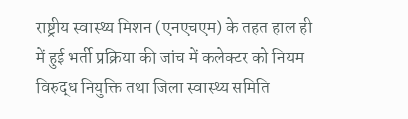राष्ट्रीय स्वास्थ्य मिशन (एनएचएम) के तहत हाल ही में हुई भर्ती प्रक्रिया की जांच में कलेक्टर को नियम विरुद्ध नियुक्ति तथा जिला स्वास्थ्य समिति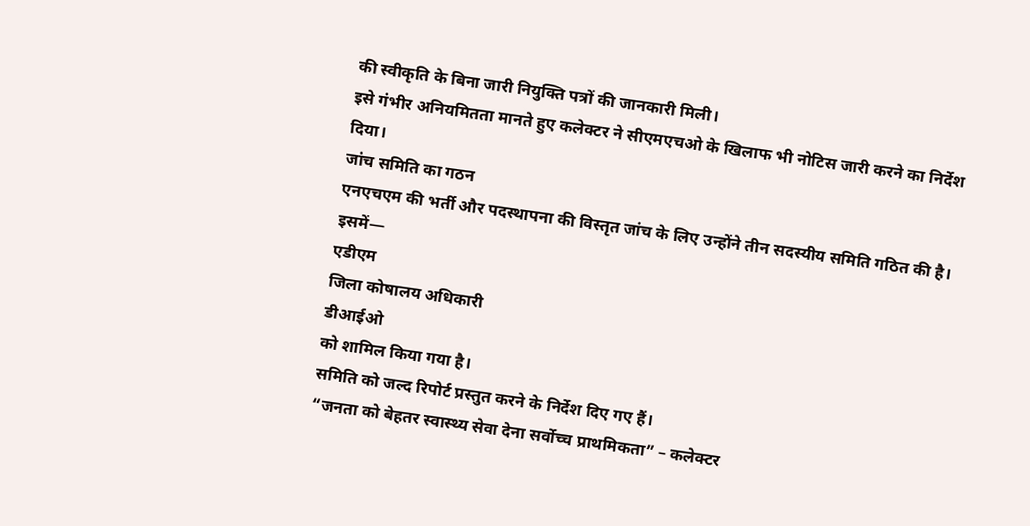की स्वीकृति के बिना जारी नियुक्ति पत्रों की जानकारी मिली।
इसे गंभीर अनियमितता मानते हुए कलेक्टर ने सीएमएचओ के खिलाफ भी नोटिस जारी करने का निर्देश दिया।
जांच समिति का गठन
एनएचएम की भर्ती और पदस्थापना की विस्तृत जांच के लिए उन्होंने तीन सदस्यीय समिति गठित की है। इसमें—
एडीएम
जिला कोषालय अधिकारी
डीआईओ
को शामिल किया गया है।
समिति को जल्द रिपोर्ट प्रस्तुत करने के निर्देश दिए गए हैं।
“जनता को बेहतर स्वास्थ्य सेवा देना सर्वोच्च प्राथमिकता” – कलेक्टर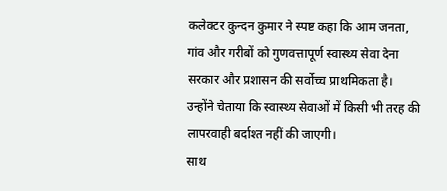कलेक्टर कुन्दन कुमार ने स्पष्ट कहा कि आम जनता, गांव और गरीबों को गुणवत्तापूर्ण स्वास्थ्य सेवा देना सरकार और प्रशासन की सर्वोच्च प्राथमिकता है।
उन्होंने चेताया कि स्वास्थ्य सेवाओं में किसी भी तरह की लापरवाही बर्दाश्त नहीं की जाएगी।
साथ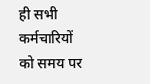ही सभी कर्मचारियों को समय पर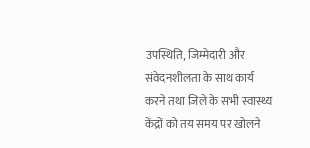उपस्थिति, जिम्मेदारी और संवेदनशीलता के साथ कार्य करने तथा जिले के सभी स्वास्थ्य केंद्रों को तय समय पर खोलने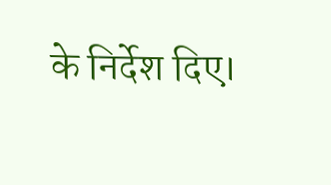के निर्देश दिए।